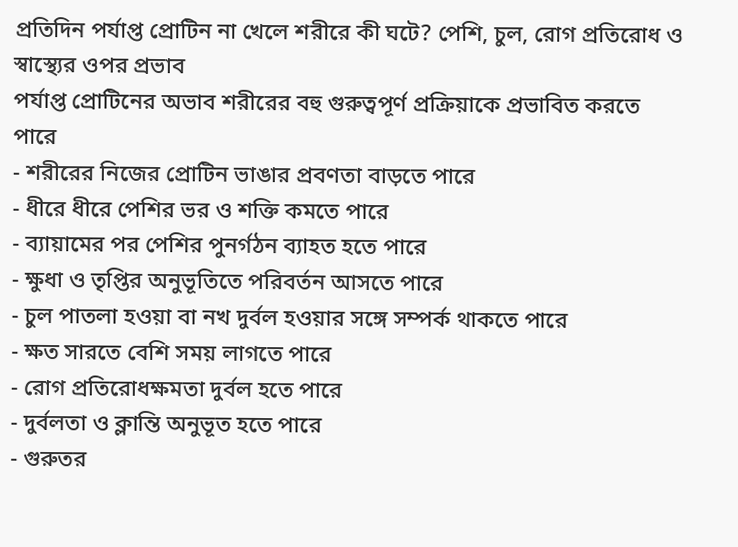প্রতিদিন পর্যাপ্ত প্রোটিন না খেলে শরীরে কী ঘটে? পেশি, চুল, রোগ প্রতিরোধ ও স্বাস্থ্যের ওপর প্রভাব
পর্যাপ্ত প্রোটিনের অভাব শরীরের বহু গুরুত্বপূর্ণ প্রক্রিয়াকে প্রভাবিত করতে পারে
- শরীরের নিজের প্রোটিন ভাঙার প্রবণতা বাড়তে পারে
- ধীরে ধীরে পেশির ভর ও শক্তি কমতে পারে
- ব্যায়ামের পর পেশির পুনর্গঠন ব্যাহত হতে পারে
- ক্ষুধা ও তৃপ্তির অনুভূতিতে পরিবর্তন আসতে পারে
- চুল পাতলা হওয়া বা নখ দুর্বল হওয়ার সঙ্গে সম্পর্ক থাকতে পারে
- ক্ষত সারতে বেশি সময় লাগতে পারে
- রোগ প্রতিরোধক্ষমতা দুর্বল হতে পারে
- দুর্বলতা ও ক্লান্তি অনুভূত হতে পারে
- গুরুতর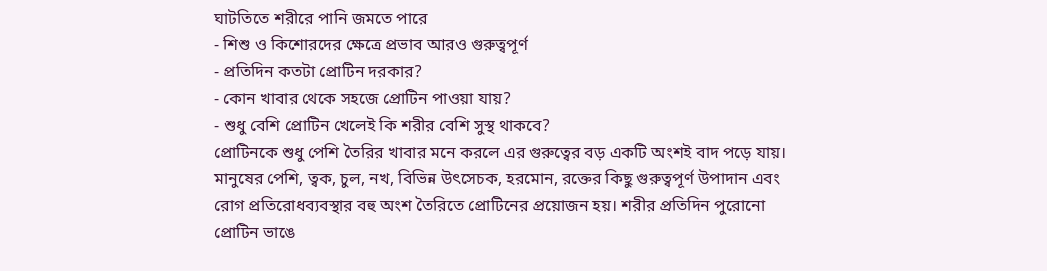ঘাটতিতে শরীরে পানি জমতে পারে
- শিশু ও কিশোরদের ক্ষেত্রে প্রভাব আরও গুরুত্বপূর্ণ
- প্রতিদিন কতটা প্রোটিন দরকার?
- কোন খাবার থেকে সহজে প্রোটিন পাওয়া যায়?
- শুধু বেশি প্রোটিন খেলেই কি শরীর বেশি সুস্থ থাকবে?
প্রোটিনকে শুধু পেশি তৈরির খাবার মনে করলে এর গুরুত্বের বড় একটি অংশই বাদ পড়ে যায়। মানুষের পেশি, ত্বক, চুল, নখ, বিভিন্ন উৎসেচক, হরমোন, রক্তের কিছু গুরুত্বপূর্ণ উপাদান এবং রোগ প্রতিরোধব্যবস্থার বহু অংশ তৈরিতে প্রোটিনের প্রয়োজন হয়। শরীর প্রতিদিন পুরোনো প্রোটিন ভাঙে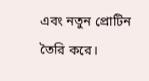এবং নতুন প্রোটিন তৈরি করে।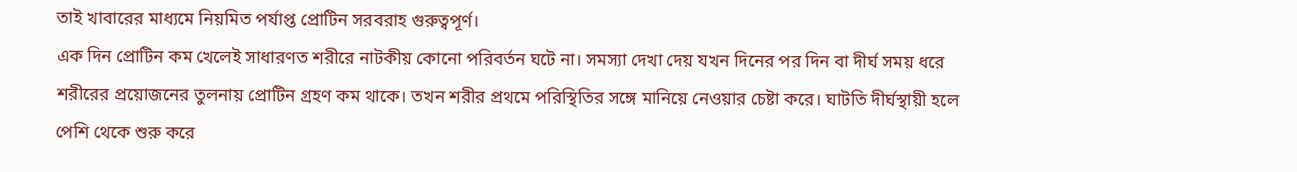তাই খাবারের মাধ্যমে নিয়মিত পর্যাপ্ত প্রোটিন সরবরাহ গুরুত্বপূর্ণ।
এক দিন প্রোটিন কম খেলেই সাধারণত শরীরে নাটকীয় কোনো পরিবর্তন ঘটে না। সমস্যা দেখা দেয় যখন দিনের পর দিন বা দীর্ঘ সময় ধরে শরীরের প্রয়োজনের তুলনায় প্রোটিন গ্রহণ কম থাকে। তখন শরীর প্রথমে পরিস্থিতির সঙ্গে মানিয়ে নেওয়ার চেষ্টা করে। ঘাটতি দীর্ঘস্থায়ী হলে পেশি থেকে শুরু করে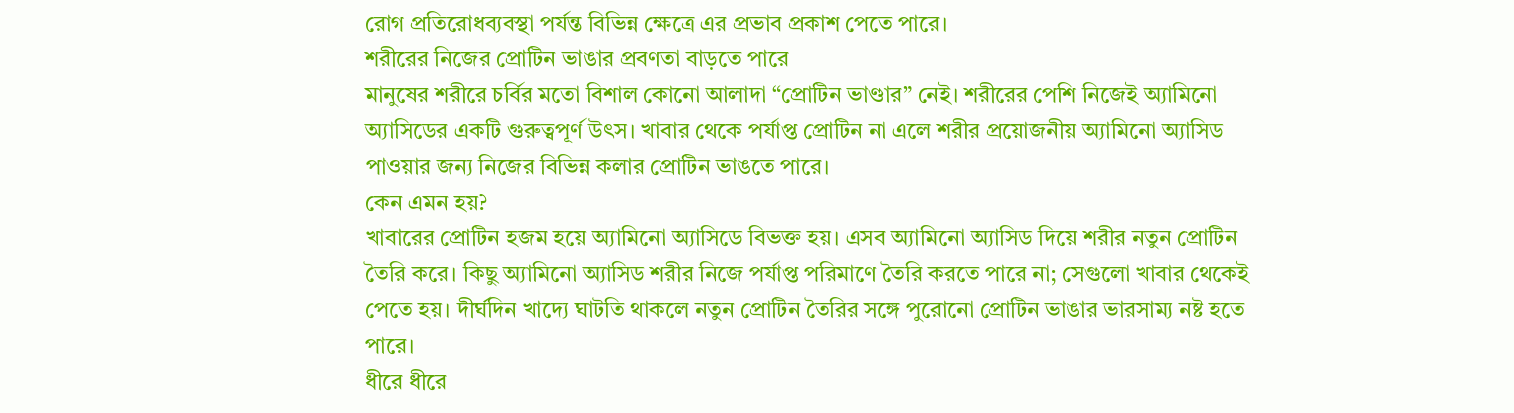রোগ প্রতিরোধব্যবস্থা পর্যন্ত বিভিন্ন ক্ষেত্রে এর প্রভাব প্রকাশ পেতে পারে।
শরীরের নিজের প্রোটিন ভাঙার প্রবণতা বাড়তে পারে
মানুষের শরীরে চর্বির মতো বিশাল কোনো আলাদা “প্রোটিন ভাণ্ডার” নেই। শরীরের পেশি নিজেই অ্যামিনো অ্যাসিডের একটি গুরুত্বপূর্ণ উৎস। খাবার থেকে পর্যাপ্ত প্রোটিন না এলে শরীর প্রয়োজনীয় অ্যামিনো অ্যাসিড পাওয়ার জন্য নিজের বিভিন্ন কলার প্রোটিন ভাঙতে পারে।
কেন এমন হয়?
খাবারের প্রোটিন হজম হয়ে অ্যামিনো অ্যাসিডে বিভক্ত হয়। এসব অ্যামিনো অ্যাসিড দিয়ে শরীর নতুন প্রোটিন তৈরি করে। কিছু অ্যামিনো অ্যাসিড শরীর নিজে পর্যাপ্ত পরিমাণে তৈরি করতে পারে না; সেগুলো খাবার থেকেই পেতে হয়। দীর্ঘদিন খাদ্যে ঘাটতি থাকলে নতুন প্রোটিন তৈরির সঙ্গে পুরোনো প্রোটিন ভাঙার ভারসাম্য নষ্ট হতে পারে।
ধীরে ধীরে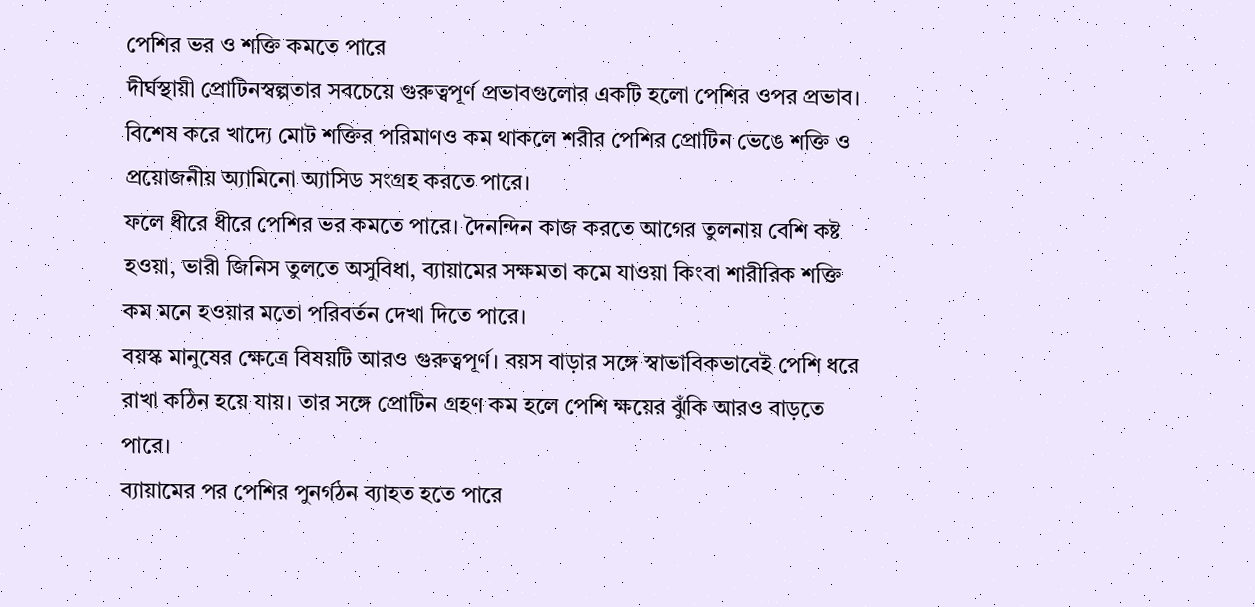পেশির ভর ও শক্তি কমতে পারে
দীর্ঘস্থায়ী প্রোটিনস্বল্পতার সবচেয়ে গুরুত্বপূর্ণ প্রভাবগুলোর একটি হলো পেশির ওপর প্রভাব। বিশেষ করে খাদ্যে মোট শক্তির পরিমাণও কম থাকলে শরীর পেশির প্রোটিন ভেঙে শক্তি ও প্রয়োজনীয় অ্যামিনো অ্যাসিড সংগ্রহ করতে পারে।
ফলে ধীরে ধীরে পেশির ভর কমতে পারে। দৈনন্দিন কাজ করতে আগের তুলনায় বেশি কষ্ট হওয়া, ভারী জিনিস তুলতে অসুবিধা, ব্যায়ামের সক্ষমতা কমে যাওয়া কিংবা শারীরিক শক্তি কম মনে হওয়ার মতো পরিবর্তন দেখা দিতে পারে।
বয়স্ক মানুষের ক্ষেত্রে বিষয়টি আরও গুরুত্বপূর্ণ। বয়স বাড়ার সঙ্গে স্বাভাবিকভাবেই পেশি ধরে রাখা কঠিন হয়ে যায়। তার সঙ্গে প্রোটিন গ্রহণ কম হলে পেশি ক্ষয়ের ঝুঁকি আরও বাড়তে পারে।
ব্যায়ামের পর পেশির পুনর্গঠন ব্যাহত হতে পারে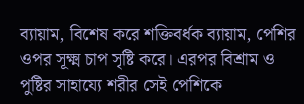ব্যায়াম, বিশেষ করে শক্তিবর্ধক ব্যায়াম, পেশির ওপর সূক্ষ্ম চাপ সৃষ্টি করে। এরপর বিশ্রাম ও পুষ্টির সাহায্যে শরীর সেই পেশিকে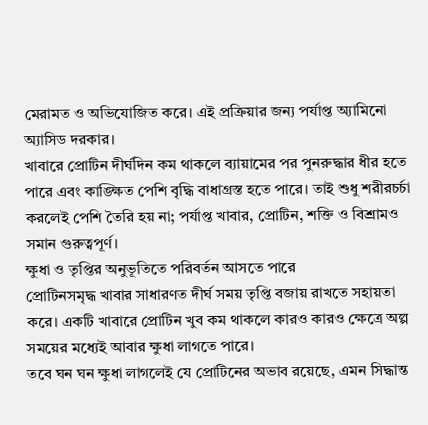মেরামত ও অভিযোজিত করে। এই প্রক্রিয়ার জন্য পর্যাপ্ত অ্যামিনো অ্যাসিড দরকার।
খাবারে প্রোটিন দীর্ঘদিন কম থাকলে ব্যায়ামের পর পুনরুদ্ধার ধীর হতে পারে এবং কাঙ্ক্ষিত পেশি বৃদ্ধি বাধাগ্রস্ত হতে পারে। তাই শুধু শরীরচর্চা করলেই পেশি তৈরি হয় না; পর্যাপ্ত খাবার, প্রোটিন, শক্তি ও বিশ্রামও সমান গুরুত্বপূর্ণ।
ক্ষুধা ও তৃপ্তির অনুভূতিতে পরিবর্তন আসতে পারে
প্রোটিনসমৃদ্ধ খাবার সাধারণত দীর্ঘ সময় তৃপ্তি বজায় রাখতে সহায়তা করে। একটি খাবারে প্রোটিন খুব কম থাকলে কারও কারও ক্ষেত্রে অল্প সময়ের মধ্যেই আবার ক্ষুধা লাগতে পারে।
তবে ঘন ঘন ক্ষুধা লাগলেই যে প্রোটিনের অভাব রয়েছে, এমন সিদ্ধান্ত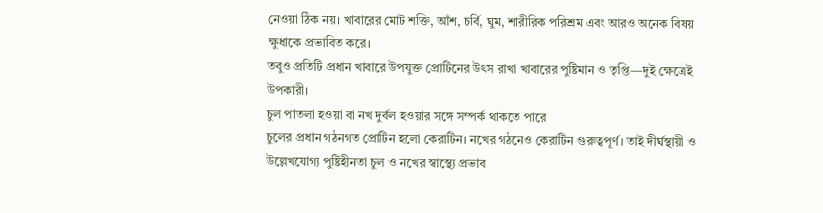নেওয়া ঠিক নয়। খাবারের মোট শক্তি, আঁশ, চর্বি, ঘুম, শারীরিক পরিশ্রম এবং আরও অনেক বিষয় ক্ষুধাকে প্রভাবিত করে।
তবুও প্রতিটি প্রধান খাবারে উপযুক্ত প্রোটিনের উৎস রাখা খাবারের পুষ্টিমান ও তৃপ্তি—দুই ক্ষেত্রেই উপকারী।
চুল পাতলা হওয়া বা নখ দুর্বল হওয়ার সঙ্গে সম্পর্ক থাকতে পারে
চুলের প্রধান গঠনগত প্রোটিন হলো কেরাটিন। নখের গঠনেও কেরাটিন গুরুত্বপূর্ণ। তাই দীর্ঘস্থায়ী ও উল্লেখযোগ্য পুষ্টিহীনতা চুল ও নখের স্বাস্থ্যে প্রভাব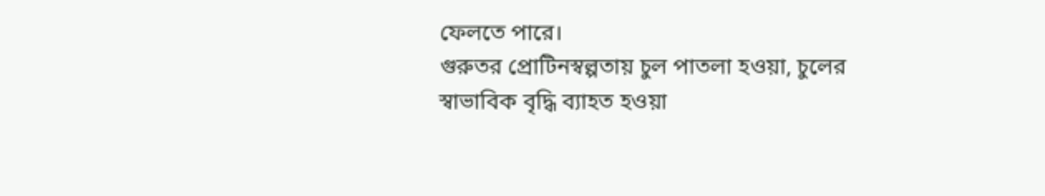ফেলতে পারে।
গুরুতর প্রোটিনস্বল্পতায় চুল পাতলা হওয়া, চুলের স্বাভাবিক বৃদ্ধি ব্যাহত হওয়া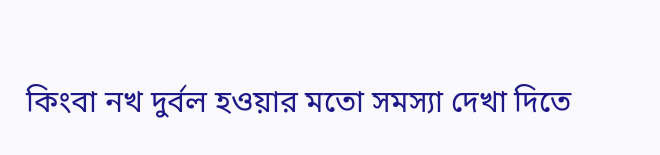কিংবা নখ দুর্বল হওয়ার মতো সমস্যা দেখা দিতে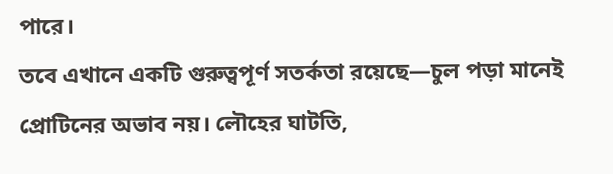পারে।
তবে এখানে একটি গুরুত্বপূর্ণ সতর্কতা রয়েছে—চুল পড়া মানেই প্রোটিনের অভাব নয়। লৌহের ঘাটতি,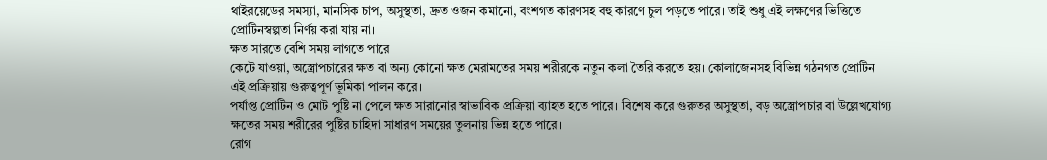থাইরয়েডের সমস্যা, মানসিক চাপ, অসুস্থতা, দ্রুত ওজন কমানো, বংশগত কারণসহ বহু কারণে চুল পড়তে পারে। তাই শুধু এই লক্ষণের ভিত্তিতে প্রোটিনস্বল্পতা নির্ণয় করা যায় না।
ক্ষত সারতে বেশি সময় লাগতে পারে
কেটে যাওয়া, অস্ত্রোপচারের ক্ষত বা অন্য কোনো ক্ষত মেরামতের সময় শরীরকে নতুন কলা তৈরি করতে হয়। কোলাজেনসহ বিভিন্ন গঠনগত প্রোটিন এই প্রক্রিয়ায় গুরুত্বপূর্ণ ভূমিকা পালন করে।
পর্যাপ্ত প্রোটিন ও মোট পুষ্টি না পেলে ক্ষত সারানোর স্বাভাবিক প্রক্রিয়া ব্যাহত হতে পারে। বিশেষ করে গুরুতর অসুস্থতা, বড় অস্ত্রোপচার বা উল্লেখযোগ্য ক্ষতের সময় শরীরের পুষ্টির চাহিদা সাধারণ সময়ের তুলনায় ভিন্ন হতে পারে।
রোগ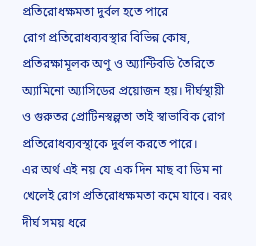প্রতিরোধক্ষমতা দুর্বল হতে পারে
রোগ প্রতিরোধব্যবস্থার বিভিন্ন কোষ, প্রতিরক্ষামূলক অণু ও অ্যান্টিবডি তৈরিতে অ্যামিনো অ্যাসিডের প্রয়োজন হয়। দীর্ঘস্থায়ী ও গুরুতর প্রোটিনস্বল্পতা তাই স্বাভাবিক রোগ প্রতিরোধব্যবস্থাকে দুর্বল করতে পারে।
এর অর্থ এই নয় যে এক দিন মাছ বা ডিম না খেলেই রোগ প্রতিরোধক্ষমতা কমে যাবে। বরং দীর্ঘ সময় ধরে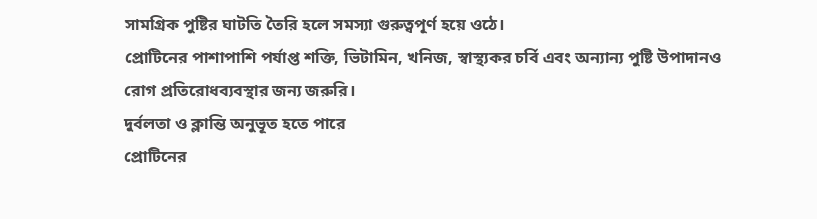সামগ্রিক পুষ্টির ঘাটতি তৈরি হলে সমস্যা গুরুত্বপূর্ণ হয়ে ওঠে।
প্রোটিনের পাশাপাশি পর্যাপ্ত শক্তি, ভিটামিন, খনিজ, স্বাস্থ্যকর চর্বি এবং অন্যান্য পুষ্টি উপাদানও রোগ প্রতিরোধব্যবস্থার জন্য জরুরি।
দুর্বলতা ও ক্লান্তি অনুভূত হতে পারে
প্রোটিনের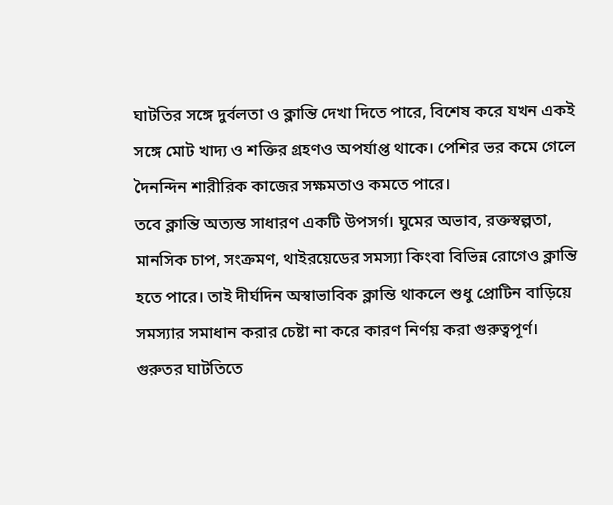ঘাটতির সঙ্গে দুর্বলতা ও ক্লান্তি দেখা দিতে পারে, বিশেষ করে যখন একই সঙ্গে মোট খাদ্য ও শক্তির গ্রহণও অপর্যাপ্ত থাকে। পেশির ভর কমে গেলে দৈনন্দিন শারীরিক কাজের সক্ষমতাও কমতে পারে।
তবে ক্লান্তি অত্যন্ত সাধারণ একটি উপসর্গ। ঘুমের অভাব, রক্তস্বল্পতা, মানসিক চাপ, সংক্রমণ, থাইরয়েডের সমস্যা কিংবা বিভিন্ন রোগেও ক্লান্তি হতে পারে। তাই দীর্ঘদিন অস্বাভাবিক ক্লান্তি থাকলে শুধু প্রোটিন বাড়িয়ে সমস্যার সমাধান করার চেষ্টা না করে কারণ নির্ণয় করা গুরুত্বপূর্ণ।
গুরুতর ঘাটতিতে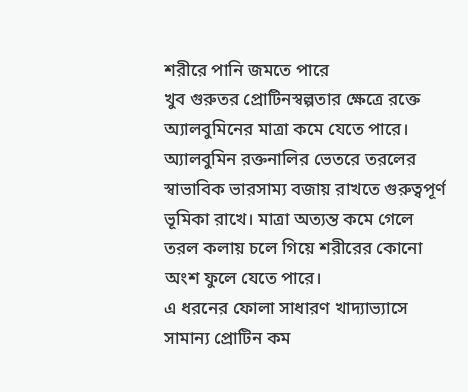শরীরে পানি জমতে পারে
খুব গুরুতর প্রোটিনস্বল্পতার ক্ষেত্রে রক্তে অ্যালবুমিনের মাত্রা কমে যেতে পারে। অ্যালবুমিন রক্তনালির ভেতরে তরলের স্বাভাবিক ভারসাম্য বজায় রাখতে গুরুত্বপূর্ণ ভূমিকা রাখে। মাত্রা অত্যন্ত কমে গেলে তরল কলায় চলে গিয়ে শরীরের কোনো অংশ ফুলে যেতে পারে।
এ ধরনের ফোলা সাধারণ খাদ্যাভ্যাসে সামান্য প্রোটিন কম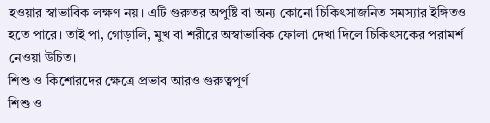হওয়ার স্বাভাবিক লক্ষণ নয়। এটি গুরুতর অপুষ্টি বা অন্য কোনো চিকিৎসাজনিত সমস্যার ইঙ্গিতও হতে পারে। তাই পা, গোড়ালি, মুখ বা শরীরে অস্বাভাবিক ফোলা দেখা দিলে চিকিৎসকের পরামর্শ নেওয়া উচিত।
শিশু ও কিশোরদের ক্ষেত্রে প্রভাব আরও গুরুত্বপূর্ণ
শিশু ও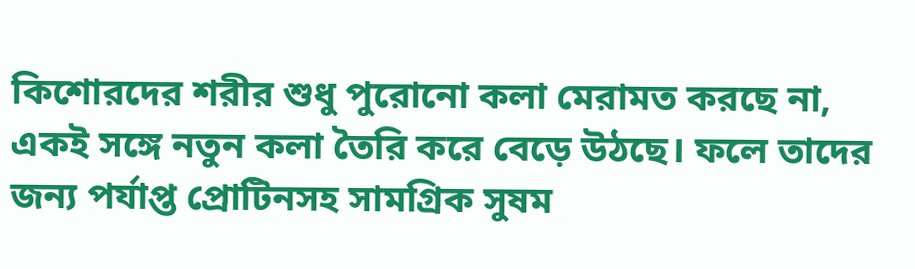কিশোরদের শরীর শুধু পুরোনো কলা মেরামত করছে না, একই সঙ্গে নতুন কলা তৈরি করে বেড়ে উঠছে। ফলে তাদের জন্য পর্যাপ্ত প্রোটিনসহ সামগ্রিক সুষম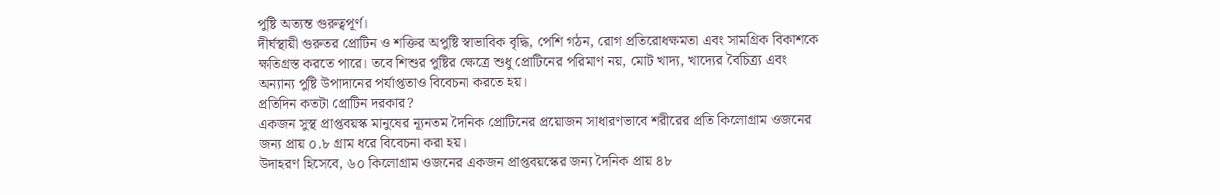পুষ্টি অত্যন্ত গুরুত্বপূর্ণ।
দীর্ঘস্থায়ী গুরুতর প্রোটিন ও শক্তির অপুষ্টি স্বাভাবিক বৃদ্ধি, পেশি গঠন, রোগ প্রতিরোধক্ষমতা এবং সামগ্রিক বিকাশকে ক্ষতিগ্রস্ত করতে পারে। তবে শিশুর পুষ্টির ক্ষেত্রে শুধু প্রোটিনের পরিমাণ নয়, মোট খাদ্য, খাদ্যের বৈচিত্র্য এবং অন্যান্য পুষ্টি উপাদানের পর্যাপ্ততাও বিবেচনা করতে হয়।
প্রতিদিন কতটা প্রোটিন দরকার?
একজন সুস্থ প্রাপ্তবয়স্ক মানুষের ন্যূনতম দৈনিক প্রোটিনের প্রয়োজন সাধারণভাবে শরীরের প্রতি কিলোগ্রাম ওজনের জন্য প্রায় ০.৮ গ্রাম ধরে বিবেচনা করা হয়।
উদাহরণ হিসেবে, ৬০ কিলোগ্রাম ওজনের একজন প্রাপ্তবয়স্কের জন্য দৈনিক প্রায় ৪৮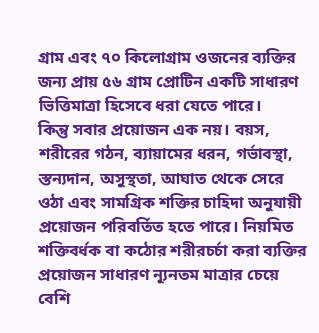গ্রাম এবং ৭০ কিলোগ্রাম ওজনের ব্যক্তির জন্য প্রায় ৫৬ গ্রাম প্রোটিন একটি সাধারণ ভিত্তিমাত্রা হিসেবে ধরা যেতে পারে।
কিন্তু সবার প্রয়োজন এক নয়। বয়স, শরীরের গঠন, ব্যায়ামের ধরন, গর্ভাবস্থা, স্তন্যদান, অসুস্থতা, আঘাত থেকে সেরে ওঠা এবং সামগ্রিক শক্তির চাহিদা অনুযায়ী প্রয়োজন পরিবর্তিত হতে পারে। নিয়মিত শক্তিবর্ধক বা কঠোর শরীরচর্চা করা ব্যক্তির প্রয়োজন সাধারণ ন্যূনতম মাত্রার চেয়ে বেশি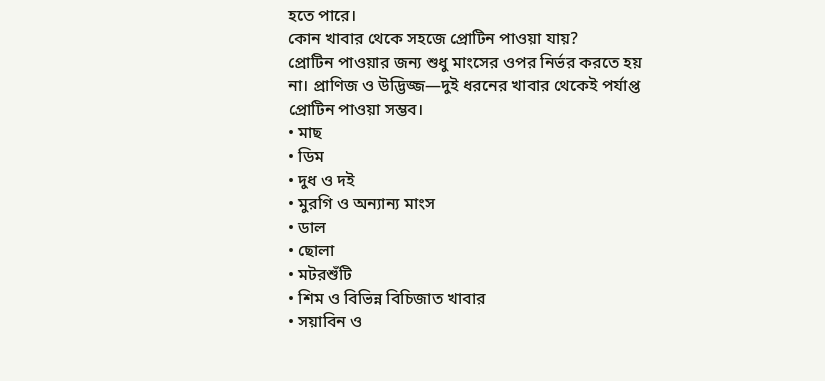হতে পারে।
কোন খাবার থেকে সহজে প্রোটিন পাওয়া যায়?
প্রোটিন পাওয়ার জন্য শুধু মাংসের ওপর নির্ভর করতে হয় না। প্রাণিজ ও উদ্ভিজ্জ—দুই ধরনের খাবার থেকেই পর্যাপ্ত প্রোটিন পাওয়া সম্ভব।
• মাছ
• ডিম
• দুধ ও দই
• মুরগি ও অন্যান্য মাংস
• ডাল
• ছোলা
• মটরশুঁটি
• শিম ও বিভিন্ন বিচিজাত খাবার
• সয়াবিন ও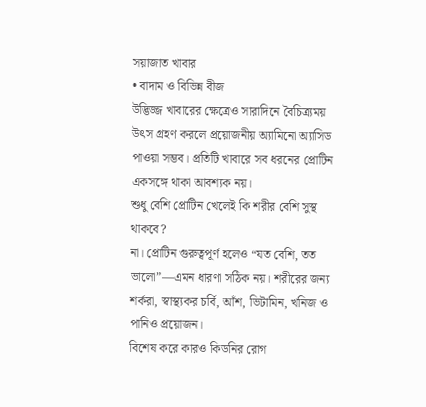সয়াজাত খাবার
• বাদাম ও বিভিন্ন বীজ
উদ্ভিজ্জ খাবারের ক্ষেত্রেও সারাদিনে বৈচিত্র্যময় উৎস গ্রহণ করলে প্রয়োজনীয় অ্যামিনো অ্যাসিড পাওয়া সম্ভব। প্রতিটি খাবারে সব ধরনের প্রোটিন একসঙ্গে থাকা আবশ্যক নয়।
শুধু বেশি প্রোটিন খেলেই কি শরীর বেশি সুস্থ থাকবে?
না। প্রোটিন গুরুত্বপূর্ণ হলেও “যত বেশি, তত ভালো”—এমন ধারণা সঠিক নয়। শরীরের জন্য শর্করা, স্বাস্থ্যকর চর্বি, আঁশ, ভিটামিন, খনিজ ও পানিও প্রয়োজন।
বিশেষ করে কারও কিডনির রোগ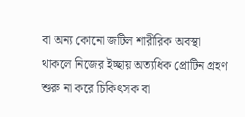বা অন্য কোনো জটিল শারীরিক অবস্থা থাকলে নিজের ইচ্ছায় অত্যধিক প্রোটিন গ্রহণ শুরু না করে চিকিৎসক বা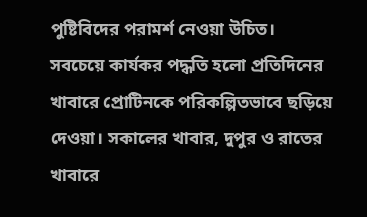পুষ্টিবিদের পরামর্শ নেওয়া উচিত।
সবচেয়ে কার্যকর পদ্ধতি হলো প্রতিদিনের খাবারে প্রোটিনকে পরিকল্পিতভাবে ছড়িয়ে দেওয়া। সকালের খাবার, দুপুর ও রাতের খাবারে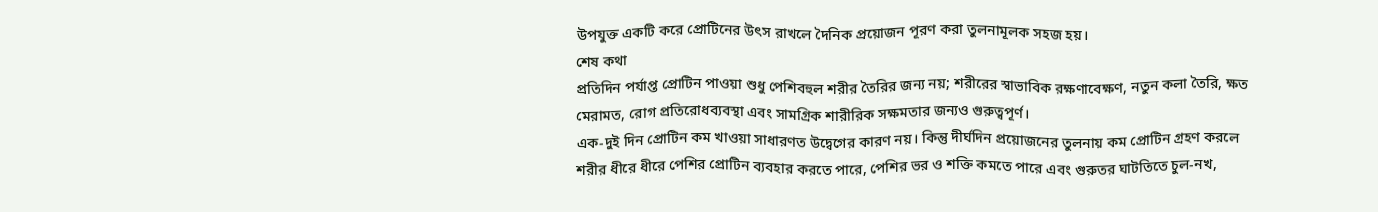উপযুক্ত একটি করে প্রোটিনের উৎস রাখলে দৈনিক প্রয়োজন পূরণ করা তুলনামূলক সহজ হয়।
শেষ কথা
প্রতিদিন পর্যাপ্ত প্রোটিন পাওয়া শুধু পেশিবহুল শরীর তৈরির জন্য নয়; শরীরের স্বাভাবিক রক্ষণাবেক্ষণ, নতুন কলা তৈরি, ক্ষত মেরামত, রোগ প্রতিরোধব্যবস্থা এবং সামগ্রিক শারীরিক সক্ষমতার জন্যও গুরুত্বপূর্ণ।
এক-দুই দিন প্রোটিন কম খাওয়া সাধারণত উদ্বেগের কারণ নয়। কিন্তু দীর্ঘদিন প্রয়োজনের তুলনায় কম প্রোটিন গ্রহণ করলে শরীর ধীরে ধীরে পেশির প্রোটিন ব্যবহার করতে পারে, পেশির ভর ও শক্তি কমতে পারে এবং গুরুতর ঘাটতিতে চুল-নখ,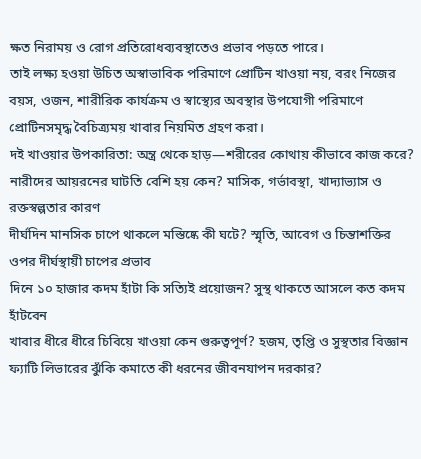ক্ষত নিরাময় ও রোগ প্রতিরোধব্যবস্থাতেও প্রভাব পড়তে পারে।
তাই লক্ষ্য হওয়া উচিত অস্বাভাবিক পরিমাণে প্রোটিন খাওয়া নয়, বরং নিজের বয়স, ওজন, শারীরিক কার্যক্রম ও স্বাস্থ্যের অবস্থার উপযোগী পরিমাণে প্রোটিনসমৃদ্ধ বৈচিত্র্যময় খাবার নিয়মিত গ্রহণ করা।
দই খাওয়ার উপকারিতা: অন্ত্র থেকে হাড়—শরীরের কোথায় কীভাবে কাজ করে?
নারীদের আয়রনের ঘাটতি বেশি হয় কেন? মাসিক, গর্ভাবস্থা, খাদ্যাভ্যাস ও রক্তস্বল্পতার কারণ
দীর্ঘদিন মানসিক চাপে থাকলে মস্তিষ্কে কী ঘটে? স্মৃতি, আবেগ ও চিন্তাশক্তির ওপর দীর্ঘস্থায়ী চাপের প্রভাব
দিনে ১০ হাজার কদম হাঁটা কি সত্যিই প্রয়োজন? সুস্থ থাকতে আসলে কত কদম হাঁটবেন
খাবার ধীরে ধীরে চিবিয়ে খাওয়া কেন গুরুত্বপূর্ণ? হজম, তৃপ্তি ও সুস্থতার বিজ্ঞান
ফ্যাটি লিভারের ঝুঁকি কমাতে কী ধরনের জীবনযাপন দরকার?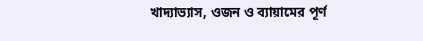খাদ্যাভ্যাস, ওজন ও ব্যায়ামের পূর্ণ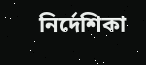নির্দেশিকা